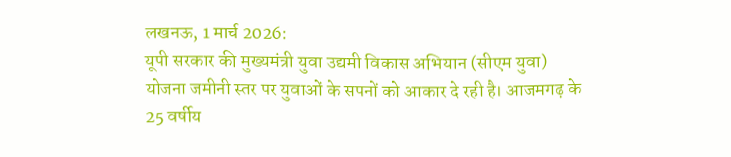लखनऊ, 1 मार्च 2026:
यूपी सरकार की मुख्यमंत्री युवा उद्यमी विकास अभियान (सीएम युवा) योजना जमीनी स्तर पर युवाओं के सपनों को आकार दे रही है। आजमगढ़ के 25 वर्षीय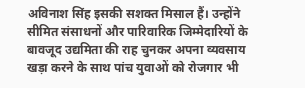अविनाश सिंह इसकी सशक्त मिसाल हैं। उन्होंने सीमित संसाधनों और पारिवारिक जिम्मेदारियों के बावजूद उद्यमिता की राह चुनकर अपना व्यवसाय खड़ा करने के साथ पांच युवाओं को रोजगार भी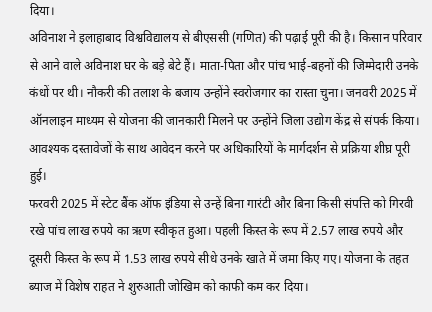दिया।
अविनाश ने इलाहाबाद विश्वविद्यालय से बीएससी (गणित) की पढ़ाई पूरी की है। किसान परिवार से आने वाले अविनाश घर के बड़े बेटे हैं। माता-पिता और पांच भाई-बहनों की जिम्मेदारी उनके कंधों पर थी। नौकरी की तलाश के बजाय उन्होंने स्वरोजगार का रास्ता चुना। जनवरी 2025 में ऑनलाइन माध्यम से योजना की जानकारी मिलने पर उन्होंने जिला उद्योग केंद्र से संपर्क किया। आवश्यक दस्तावेजों के साथ आवेदन करने पर अधिकारियों के मार्गदर्शन से प्रक्रिया शीघ्र पूरी हुई।
फरवरी 2025 में स्टेट बैंक ऑफ इंडिया से उन्हें बिना गारंटी और बिना किसी संपत्ति को गिरवी रखे पांच लाख रुपये का ऋण स्वीकृत हुआ। पहली किस्त के रूप में 2.57 लाख रुपये और दूसरी किस्त के रूप में 1.53 लाख रुपये सीधे उनके खाते में जमा किए गए। योजना के तहत ब्याज में विशेष राहत ने शुरुआती जोखिम को काफी कम कर दिया।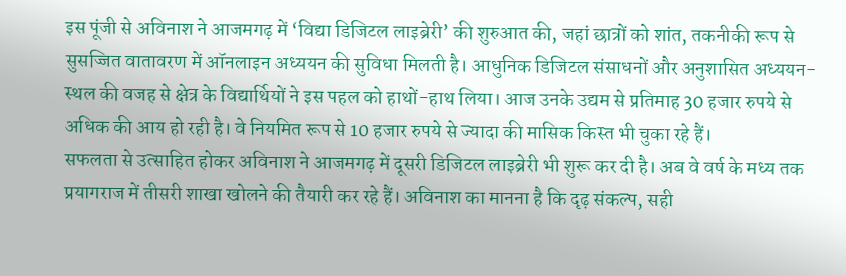इस पूंजी से अविनाश ने आजमगढ़ में ‘विद्या डिजिटल लाइब्रेरी’ की शुरुआत की, जहां छात्रों को शांत, तकनीकी रूप से सुसज्जित वातावरण में ऑनलाइन अध्ययन की सुविधा मिलती है। आधुनिक डिजिटल संसाधनों और अनुशासित अध्ययन-स्थल की वजह से क्षेत्र के विद्यार्थियों ने इस पहल को हाथों-हाथ लिया। आज उनके उद्यम से प्रतिमाह 30 हजार रुपये से अधिक की आय हो रही है। वे नियमित रूप से 10 हजार रुपये से ज्यादा की मासिक किस्त भी चुका रहे हैं।
सफलता से उत्साहित होकर अविनाश ने आजमगढ़ में दूसरी डिजिटल लाइब्रेरी भी शुरू कर दी है। अब वे वर्ष के मध्य तक प्रयागराज में तीसरी शाखा खोलने की तैयारी कर रहे हैं। अविनाश का मानना है कि दृढ़ संकल्प, सही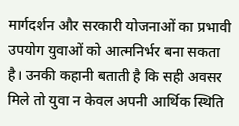मार्गदर्शन और सरकारी योजनाओं का प्रभावी उपयोग युवाओं को आत्मनिर्भर बना सकता है। उनकी कहानी बताती है कि सही अवसर मिले तो युवा न केवल अपनी आर्थिक स्थिति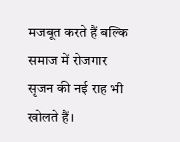मजबूत करते हैं बल्कि समाज में रोजगार सृजन की नई राह भी खोलते हैं।